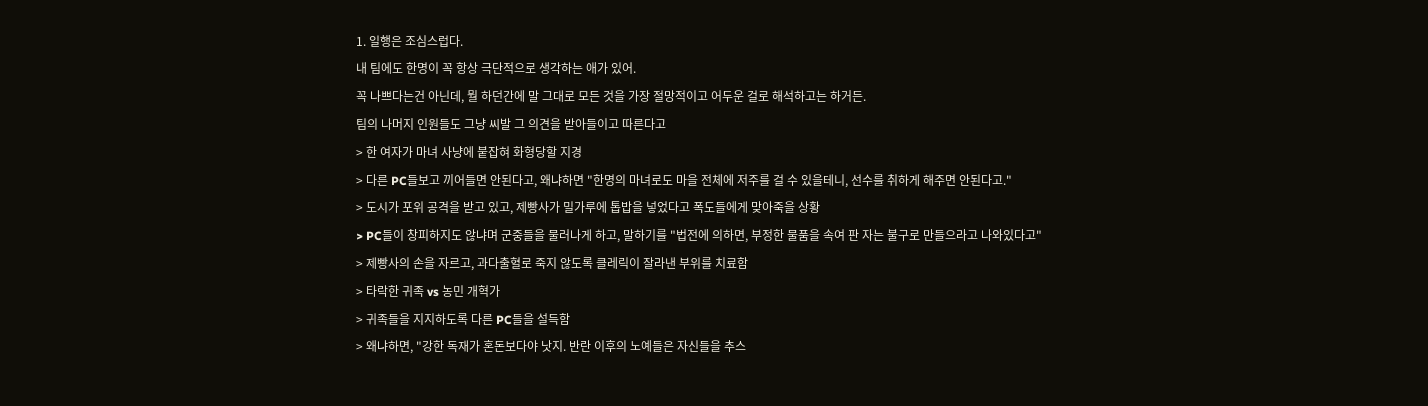1. 일행은 조심스럽다.
내 팀에도 한명이 꼭 항상 극단적으로 생각하는 애가 있어.
꼭 나쁘다는건 아닌데, 뭘 하던간에 말 그대로 모든 것을 가장 절망적이고 어두운 걸로 해석하고는 하거든.
팀의 나머지 인원들도 그냥 씨발 그 의견을 받아들이고 따른다고
> 한 여자가 마녀 사냥에 붙잡혀 화형당할 지경
> 다른 PC들보고 끼어들면 안된다고, 왜냐하면 "한명의 마녀로도 마을 전체에 저주를 걸 수 있을테니, 선수를 취하게 해주면 안된다고."
> 도시가 포위 공격을 받고 있고, 제빵사가 밀가루에 톱밥을 넣었다고 폭도들에게 맞아죽을 상황
> PC들이 창피하지도 않냐며 군중들을 물러나게 하고, 말하기를 "법전에 의하면, 부정한 물품을 속여 판 자는 불구로 만들으라고 나와있다고"
> 제빵사의 손을 자르고, 과다출혈로 죽지 않도록 클레릭이 잘라낸 부위를 치료함
> 타락한 귀족 vs 농민 개혁가
> 귀족들을 지지하도록 다른 PC들을 설득함
> 왜냐하면, "강한 독재가 혼돈보다야 낫지. 반란 이후의 노예들은 자신들을 추스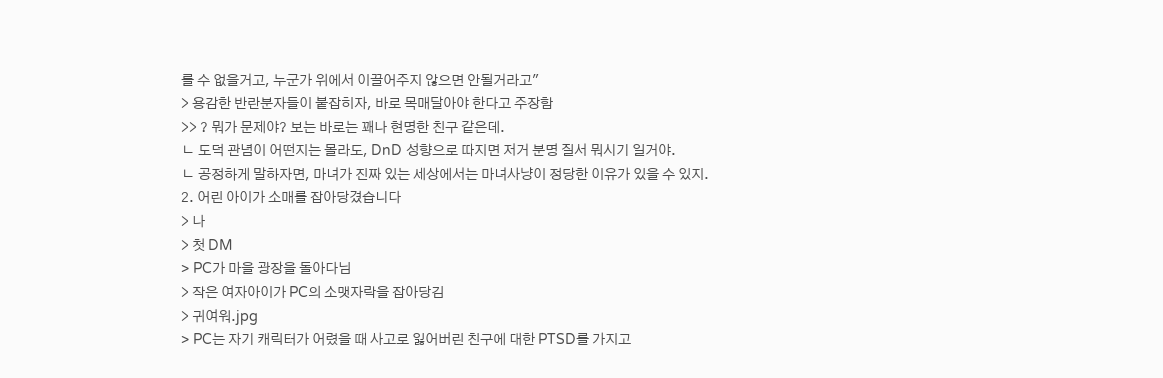를 수 없을거고, 누군가 위에서 이끌어주지 않으면 안될거라고"
> 용감한 반란분자들이 붙잡히자, 바로 목매달아야 한다고 주장함
>> ? 뭐가 문제야? 보는 바로는 꽤나 현명한 친구 같은데.
ㄴ 도덕 관념이 어떤지는 몰라도, DnD 성향으로 따지면 저거 분명 질서 뭐시기 일거야.
ㄴ 공정하게 말하자면, 마녀가 진짜 있는 세상에서는 마녀사냥이 정당한 이유가 있을 수 있지.
2. 어린 아이가 소매를 잡아당겼습니다
> 나
> 첫 DM
> PC가 마을 광장을 돌아다님
> 작은 여자아이가 PC의 소맷자락을 잡아당김
> 귀여워.jpg
> PC는 자기 캐릭터가 어렸을 때 사고로 잃어버린 친구에 대한 PTSD를 가지고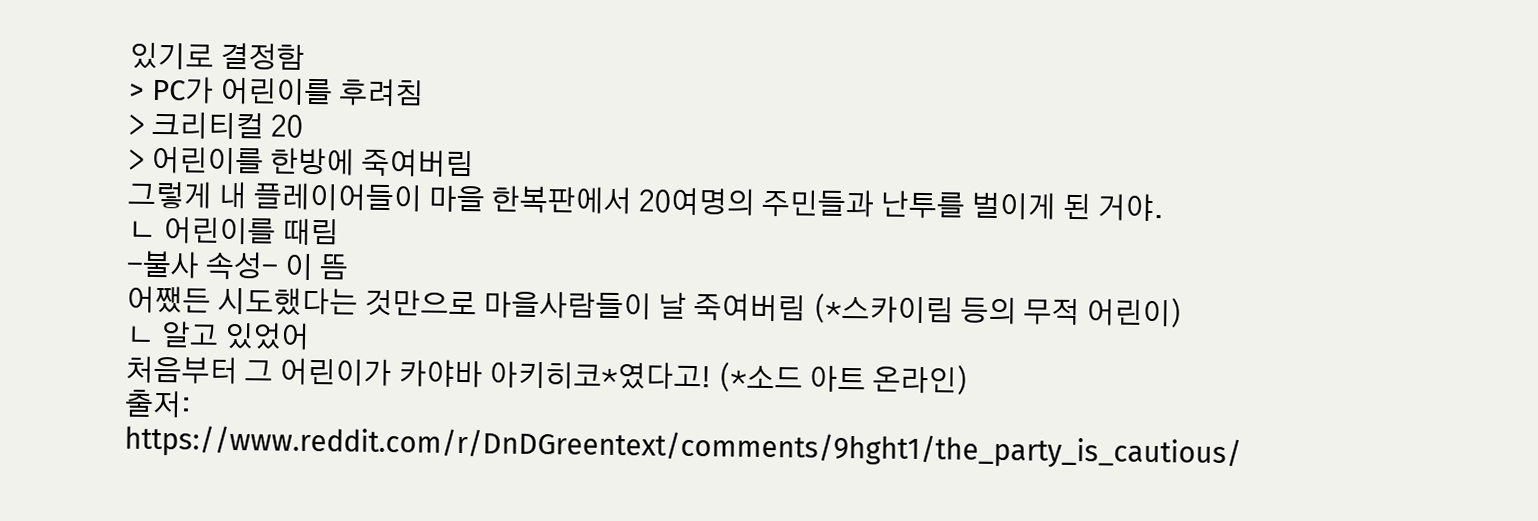있기로 결정함
> PC가 어린이를 후려침
> 크리티컬 20
> 어린이를 한방에 죽여버림
그렇게 내 플레이어들이 마을 한복판에서 20여명의 주민들과 난투를 벌이게 된 거야.
ㄴ 어린이를 때림
-불사 속성- 이 뜸
어쨌든 시도했다는 것만으로 마을사람들이 날 죽여버림 (*스카이림 등의 무적 어린이)
ㄴ 알고 있었어
처음부터 그 어린이가 카야바 아키히코*였다고! (*소드 아트 온라인)
출저: https://www.reddit.com/r/DnDGreentext/comments/9hght1/the_party_is_cautious/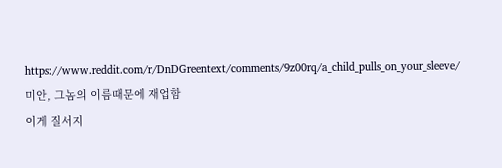https://www.reddit.com/r/DnDGreentext/comments/9z00rq/a_child_pulls_on_your_sleeve/
미안, 그놈의 이름때문에 재업함
이게 질서지